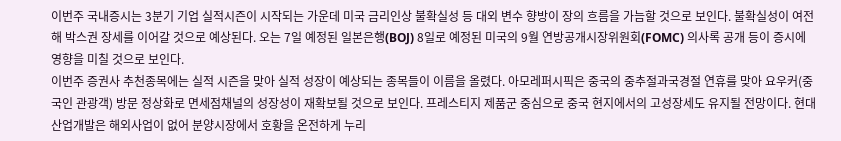이번주 국내증시는 3분기 기업 실적시즌이 시작되는 가운데 미국 금리인상 불확실성 등 대외 변수 향방이 장의 흐름을 가늠할 것으로 보인다. 불확실성이 여전해 박스권 장세를 이어갈 것으로 예상된다. 오는 7일 예정된 일본은행(BOJ) 8일로 예정된 미국의 9월 연방공개시장위원회(FOMC) 의사록 공개 등이 증시에 영향을 미칠 것으로 보인다.
이번주 증권사 추천종목에는 실적 시즌을 맞아 실적 성장이 예상되는 종목들이 이름을 올렸다. 아모레퍼시픽은 중국의 중추절과국경절 연휴를 맞아 요우커(중국인 관광객) 방문 정상화로 면세점채널의 성장성이 재확보될 것으로 보인다. 프레스티지 제품군 중심으로 중국 현지에서의 고성장세도 유지될 전망이다. 현대산업개발은 해외사업이 없어 분양시장에서 호황을 온전하게 누리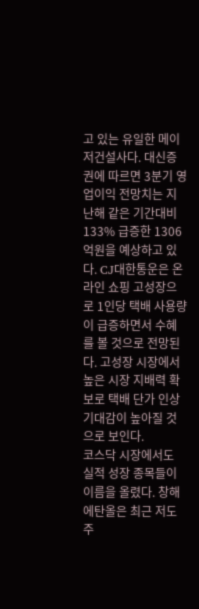고 있는 유일한 메이저건설사다. 대신증권에 따르면 3분기 영업이익 전망치는 지난해 같은 기간대비 133% 급증한 1306억원을 예상하고 있다. CJ대한통운은 온라인 쇼핑 고성장으로 1인당 택배 사용량이 급증하면서 수혜를 볼 것으로 전망된다. 고성장 시장에서 높은 시장 지배력 확보로 택배 단가 인상 기대감이 높아질 것으로 보인다.
코스닥 시장에서도 실적 성장 종목들이 이름을 올렸다. 창해에탄올은 최근 저도주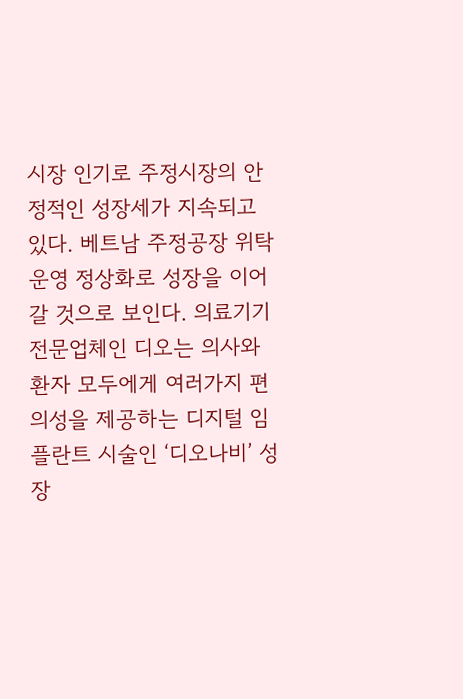시장 인기로 주정시장의 안정적인 성장세가 지속되고 있다. 베트남 주정공장 위탁운영 정상화로 성장을 이어갈 것으로 보인다. 의료기기 전문업체인 디오는 의사와 환자 모두에게 여러가지 편의성을 제공하는 디지털 임플란트 시술인 ‘디오나비’ 성장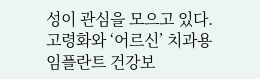성이 관심을 모으고 있다. 고령화와 ‘어르신’ 치과용 임플란트 건강보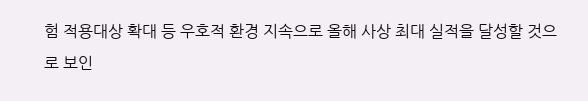험 적용대상 확대 등 우호적 환경 지속으로 올해 사상 최대 실적을 달성할 것으로 보인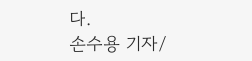다.
손수용 기자/